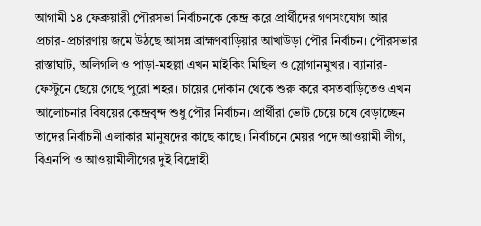আগামী ১৪ ফেব্রুয়ারী পৌরসভা নির্বাচনকে কেন্দ্র করে প্রার্থীদের গণসংযোগ আর প্রচার-প্রচারণায় জমে উঠছে আসন্ন ব্রাহ্মণবাড়িয়ার আখাউড়া পৌর নির্বাচন। পৌরসভার রাস্তাঘাট, অলিগলি ও পাড়া-মহল্লা এখন মাইকিং মিছিল ও স্লোগানমুখর । ব্যানার-ফেস্টুনে ছেয়ে গেছে পুরো শহর। চায়ের দোকান থেকে শুরু করে বসতবাড়িতেও এখন আলোচনার বিষয়ের কেন্দ্রবৃন্দ শুধু পৌর নির্বাচন। প্রার্থীরা ভোট চেয়ে চষে বেড়াচ্ছেন তাদের নির্বাচনী এলাকার মানুষদের কাছে কাছে। নির্বাচনে মেয়র পদে আওয়ামী লীগ, বিএনপি ও আওয়ামীলীগের দুই বিদ্রোহী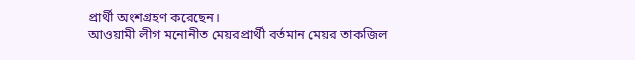প্রার্থী অংশগ্রহণ করেছেন।
আওয়ামী লীগ মনোনীত মেয়রপ্রার্থী বর্তমান মেয়র তাকজিল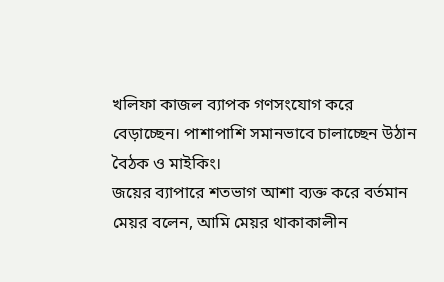খলিফা কাজল ব্যাপক গণসংযোগ করে বেড়াচ্ছেন। পাশাপাশি সমানভাবে চালাচ্ছেন উঠান বৈঠক ও মাইকিং।
জয়ের ব্যাপারে শতভাগ আশা ব্যক্ত করে বর্তমান মেয়র বলেন, আমি মেয়র থাকাকালীন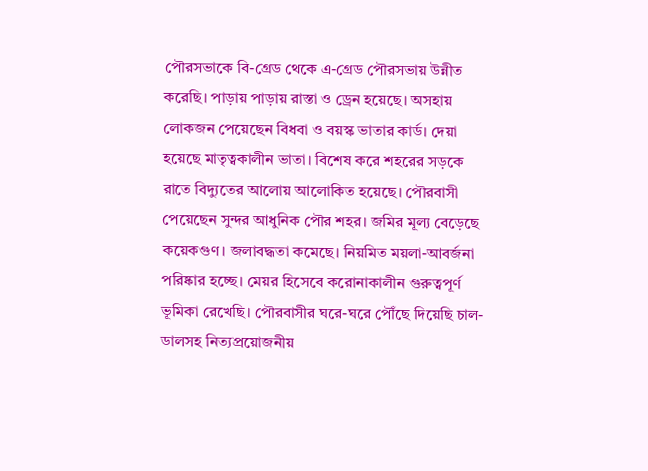পৌরসভাকে বি-গ্রেড থেকে এ-গ্রেড পৌরসভায় উন্নীত করেছি। পাড়ায় পাড়ায় রাস্তা ও ড্রেন হয়েছে। অসহায় লোকজন পেয়েছেন বিধবা ও বয়স্ক ভাতার কার্ড। দেয়া হয়েছে মাতৃত্বকালীন ভাতা। বিশেষ করে শহরের সড়কে রাতে বিদ্যুতের আলোয় আলোকিত হয়েছে। পৌরবাসী পেয়েছেন সুন্দর আধুনিক পৌর শহর। জমির মূল্য বেড়েছে কয়েকগুণ। জলাবদ্ধতা কমেছে। নিয়মিত ময়লা-আবর্জনা পরিষ্কার হচ্ছে। মেয়র হিসেবে করোনাকালীন গুরুত্বপূর্ণ ভূমিকা রেখেছি। পৌরবাসীর ঘরে-ঘরে পৌঁছে দিয়েছি চাল-ডালসহ নিত্যপ্রয়োজনীয়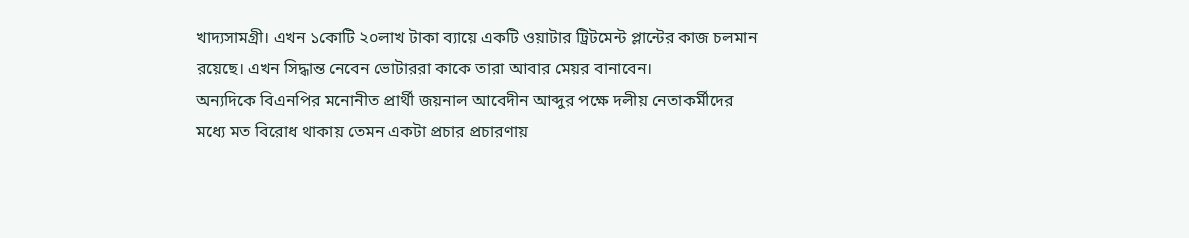খাদ্যসামগ্রী। এখন ১কোটি ২০লাখ টাকা ব্যায়ে একটি ওয়াটার ট্রিটমেন্ট প্লান্টের কাজ চলমান রয়েছে। এখন সিদ্ধান্ত নেবেন ভোটাররা কাকে তারা আবার মেয়র বানাবেন।
অন্যদিকে বিএনপির মনোনীত প্রার্থী জয়নাল আবেদীন আব্দুর পক্ষে দলীয় নেতাকর্মীদের মধ্যে মত বিরোধ থাকায় তেমন একটা প্রচার প্রচারণায়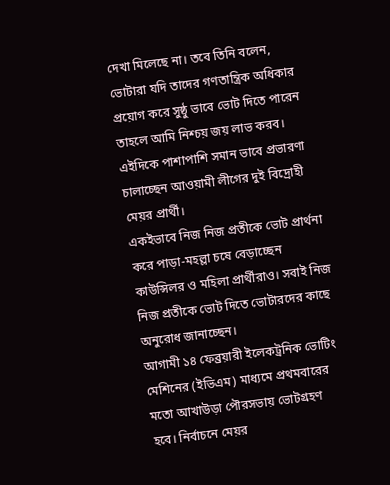দেখা মিলেছে না। তবে তিনি বলেন, ভোটারা যদি তাদের গণতান্ত্রিক অধিকার প্রয়োগ করে সুষ্ঠু ভাবে ভোট দিতে পারেন তাহলে আমি নিশ্চয় জয় লাভ করব।
এইদিকে পাশাপাশি সমান ভাবে প্রভারণা চালাচ্ছেন আওয়ামী লীগের দুই বিদ্রোহী মেয়র প্রার্থী।
একইভাবে নিজ নিজ প্রতীকে ভোট প্রার্থনা করে পাড়া-মহল্লা চষে বেড়াচ্ছেন কাউন্সিলর ও মহিলা প্রার্থীরাও। সবাই নিজ নিজ প্রতীকে ভোট দিতে ভোটারদের কাছে অনুরোধ জানাচ্ছেন।
আগামী ১৪ ফেব্রয়ারী ইলেকট্রনিক ভোটিং মেশিনের (ইভিএম) মাধ্যমে প্রথমবারের মতো আখাউড়া পৌরসভায় ভোটগ্রহণ হবে। নির্বাচনে মেয়র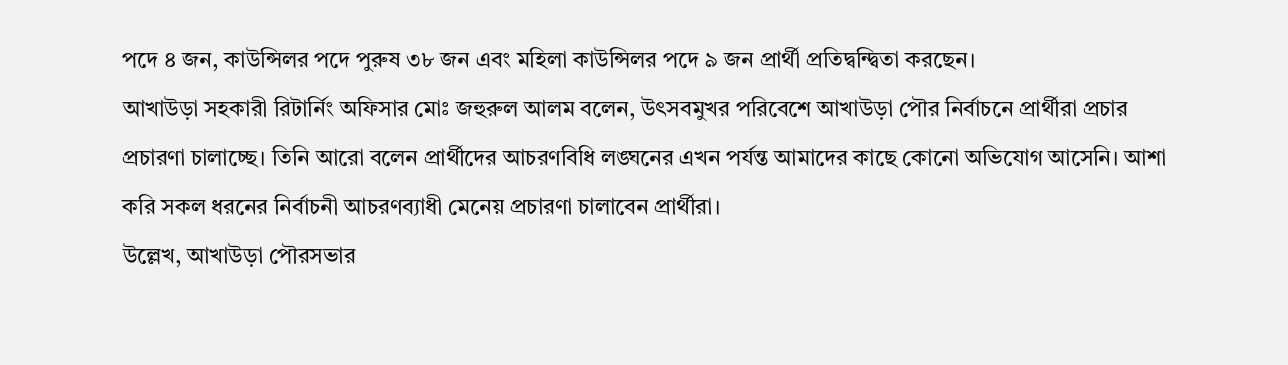পদে ৪ জন, কাউন্সিলর পদে পুরুষ ৩৮ জন এবং মহিলা কাউন্সিলর পদে ৯ জন প্রার্থী প্রতিদ্বন্দ্বিতা করছেন।
আখাউড়া সহকারী রিটার্নিং অফিসার মোঃ জহুরুল আলম বলেন, উৎসবমুখর পরিবেশে আখাউড়া পৌর নির্বাচনে প্রার্থীরা প্রচার প্রচারণা চালাচ্ছে। তিনি আরো বলেন প্রার্থীদের আচরণবিধি লঙ্ঘনের এখন পর্যন্ত আমাদের কাছে কোনো অভিযোগ আসেনি। আশা করি সকল ধরনের নির্বাচনী আচরণব্যাধী মেনেয় প্রচারণা চালাবেন প্রার্থীরা।
উল্লেখ, আখাউড়া পৌরসভার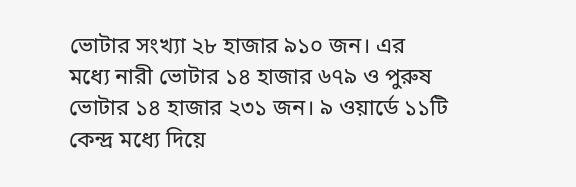ভোটার সংখ্যা ২৮ হাজার ৯১০ জন। এর মধ্যে নারী ভোটার ১৪ হাজার ৬৭৯ ও পুরুষ ভোটার ১৪ হাজার ২৩১ জন। ৯ ওয়ার্ডে ১১টি কেন্দ্র মধ্যে দিয়ে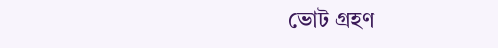ভোট গ্রহণ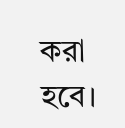করা হবে।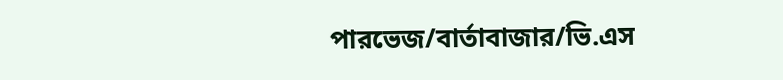পারভেজ/বার্তাবাজার/ভি.এস